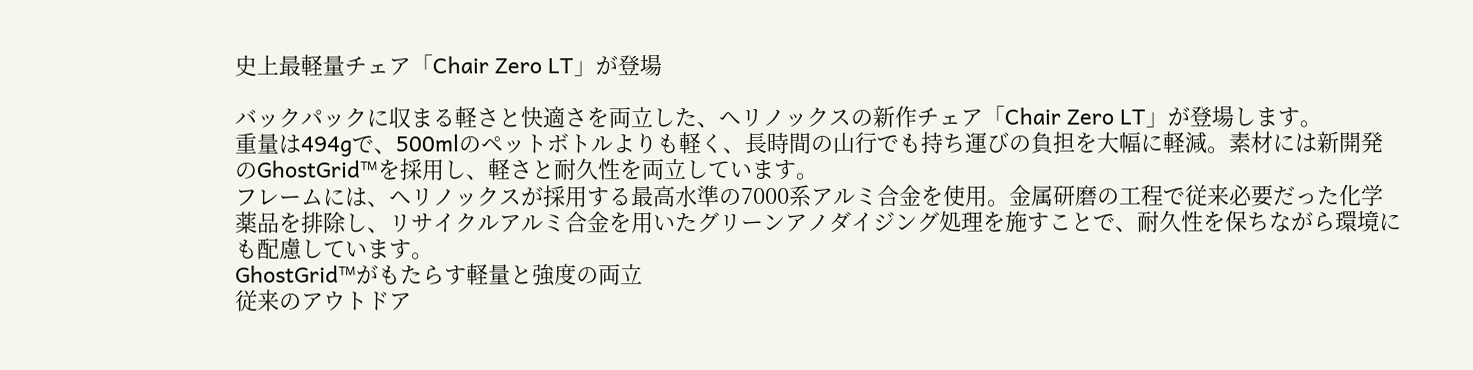史上最軽量チェア「Chair Zero LT」が登場

バックパックに収まる軽さと快適さを両立した、ヘリノックスの新作チェア「Chair Zero LT」が登場します。
重量は494gで、500mlのペットボトルよりも軽く、長時間の山行でも持ち運びの負担を大幅に軽減。素材には新開発のGhostGrid™を採用し、軽さと耐久性を両立しています。
フレームには、ヘリノックスが採用する最高水準の7000系アルミ合金を使用。金属研磨の工程で従来必要だった化学薬品を排除し、リサイクルアルミ合金を用いたグリーンアノダイジング処理を施すことで、耐久性を保ちながら環境にも配慮しています。
GhostGrid™がもたらす軽量と強度の両立
従来のアウトドア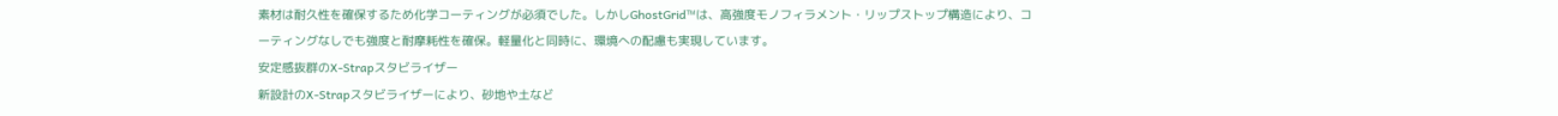素材は耐久性を確保するため化学コーティングが必須でした。しかしGhostGrid™は、高強度モノフィラメント・リップストップ構造により、コーティングなしでも強度と耐摩耗性を確保。軽量化と同時に、環境への配慮も実現しています。
安定感抜群のX-Strapスタビライザー
新設計のX-Strapスタビライザーにより、砂地や土など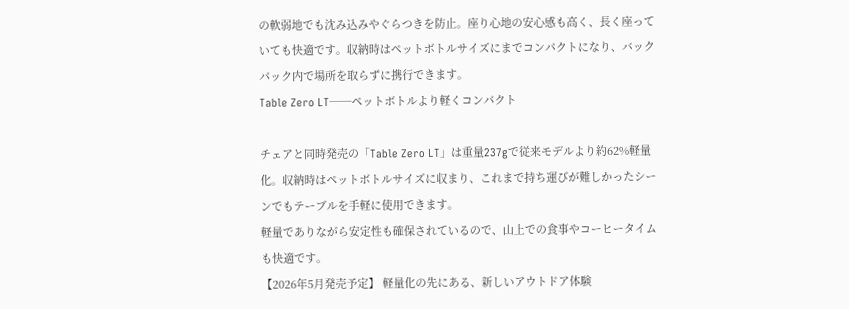の軟弱地でも沈み込みやぐらつきを防止。座り心地の安心感も高く、長く座っていても快適です。収納時はペットボトルサイズにまでコンパクトになり、バックパック内で場所を取らずに携行できます。
Table Zero LT──ペットボトルより軽くコンパクト

チェアと同時発売の「Table Zero LT」は重量237gで従来モデルより約62%軽量化。収納時はペットボトルサイズに収まり、これまで持ち運びが難しかったシーンでもテーブルを手軽に使用できます。
軽量でありながら安定性も確保されているので、山上での食事やコーヒータイムも快適です。
【2026年5月発売予定】 軽量化の先にある、新しいアウトドア体験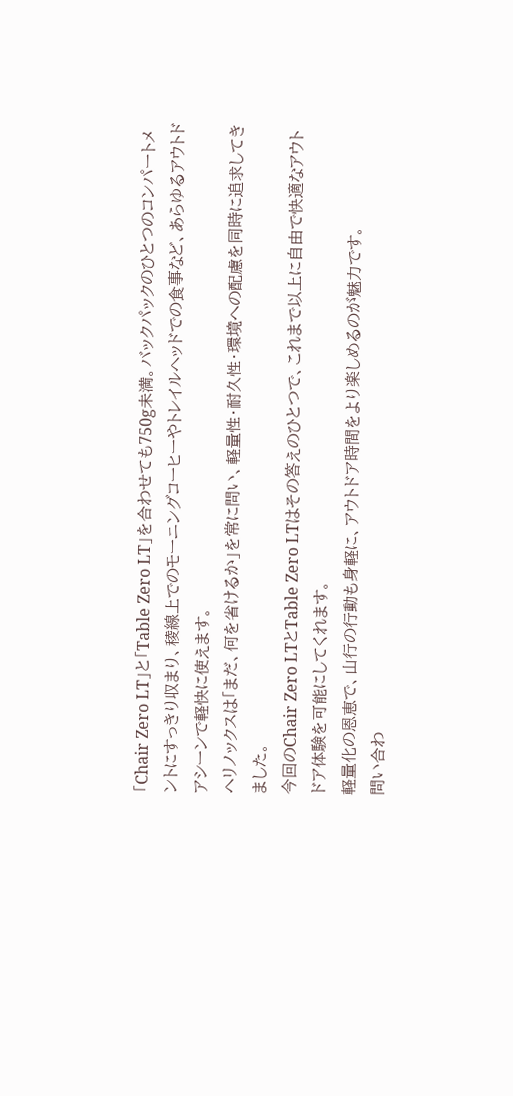「Chair Zero LT」と「Table Zero LT」を合わせても750g未満。バックパックのひとつのコンパートメントにすっきり収まり、稜線上でのモーニングコーヒーやトレイルヘッドでの食事など、あらゆるアウトドアシーンで軽快に使えます。
ヘリノックスは「まだ、何を省けるか」を常に問い、軽量性・耐久性・環境への配慮を同時に追求してきました。
今回のChair Zero LTとTable Zero LTはその答えのひとつで、これまで以上に自由で快適なアウトドア体験を可能にしてくれます。
軽量化の恩恵で、山行の行動も身軽に、アウトドア時間をより楽しめるのが魅力です。
問い合わ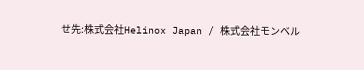せ先:株式会社Helinox Japan / 株式会社モンベル